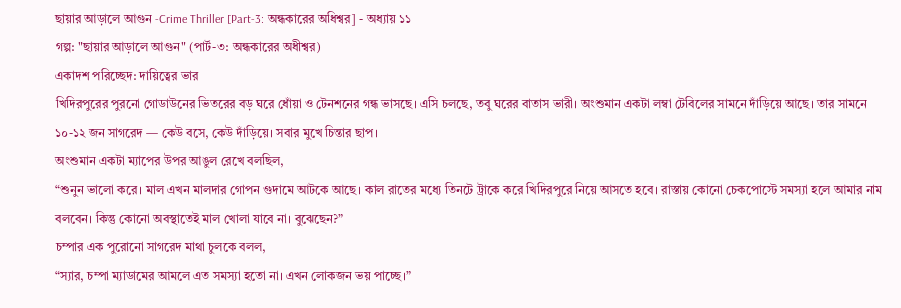ছায়ার আড়ালে আগুন -Crime Thriller [Part-3: অন্ধকারের অধিশ্বর] - অধ্যায় ১১
গল্প: "ছায়ার আড়ালে আগুন" (পার্ট-৩: অন্ধকারের অধীশ্বর)
একাদশ পরিচ্ছেদ: দায়িত্বের ভার
খিদিরপুরের পুরনো গোডাউনের ভিতরের বড় ঘরে ধোঁয়া ও টেনশনের গন্ধ ভাসছে। এসি চলছে, তবু ঘরের বাতাস ভারী। অংশুমান একটা লম্বা টেবিলের সামনে দাঁড়িয়ে আছে। তার সামনে ১০-১২ জন সাগরেদ — কেউ বসে, কেউ দাঁড়িয়ে। সবার মুখে চিন্তার ছাপ।
অংশুমান একটা ম্যাপের উপর আঙুল রেখে বলছিল,
“শুনুন ভালো করে। মাল এখন মালদার গোপন গুদামে আটকে আছে। কাল রাতের মধ্যে তিনটে ট্রাকে করে খিদিরপুরে নিয়ে আসতে হবে। রাস্তায় কোনো চেকপোস্টে সমস্যা হলে আমার নাম বলবেন। কিন্তু কোনো অবস্থাতেই মাল খোলা যাবে না। বুঝেছেন?”
চম্পার এক পুরোনো সাগরেদ মাথা চুলকে বলল,
“স্যার, চম্পা ম্যাডামের আমলে এত সমস্যা হতো না। এখন লোকজন ভয় পাচ্ছে।”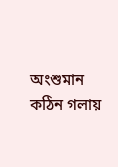অংশুমান কঠিন গলায়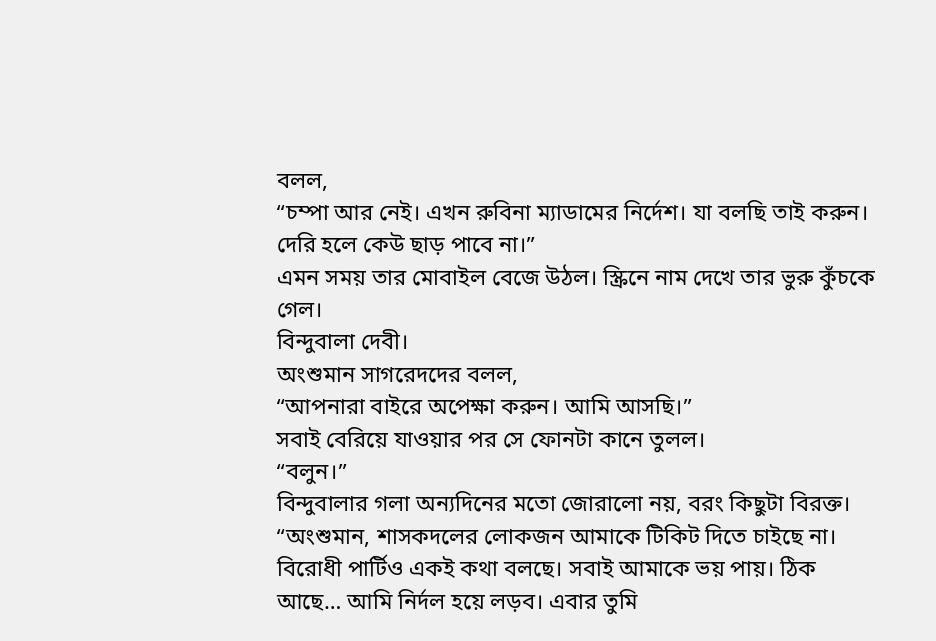বলল,
“চম্পা আর নেই। এখন রুবিনা ম্যাডামের নির্দেশ। যা বলছি তাই করুন। দেরি হলে কেউ ছাড় পাবে না।”
এমন সময় তার মোবাইল বেজে উঠল। স্ক্রিনে নাম দেখে তার ভুরু কুঁচকে গেল।
বিন্দুবালা দেবী।
অংশুমান সাগরেদদের বলল,
“আপনারা বাইরে অপেক্ষা করুন। আমি আসছি।”
সবাই বেরিয়ে যাওয়ার পর সে ফোনটা কানে তুলল।
“বলুন।”
বিন্দুবালার গলা অন্যদিনের মতো জোরালো নয়, বরং কিছুটা বিরক্ত।
“অংশুমান, শাসকদলের লোকজন আমাকে টিকিট দিতে চাইছে না। বিরোধী পার্টিও একই কথা বলছে। সবাই আমাকে ভয় পায়। ঠিক আছে… আমি নির্দল হয়ে লড়ব। এবার তুমি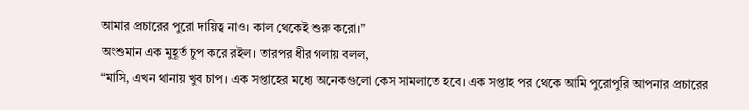আমার প্রচারের পুরো দায়িত্ব নাও। কাল থেকেই শুরু করো।”
অংশুমান এক মুহূর্ত চুপ করে রইল। তারপর ধীর গলায় বলল,
“মাসি, এখন থানায় খুব চাপ। এক সপ্তাহের মধ্যে অনেকগুলো কেস সামলাতে হবে। এক সপ্তাহ পর থেকে আমি পুরোপুরি আপনার প্রচারের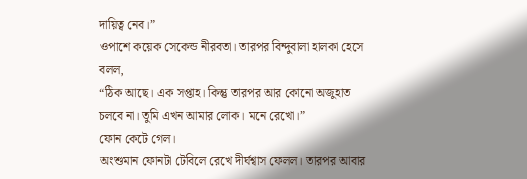দায়িত্ব নেব।”
ওপাশে কয়েক সেকেন্ড নীরবতা। তারপর বিন্দুবালা হালকা হেসে বলল,
“ঠিক আছে। এক সপ্তাহ। কিন্তু তারপর আর কোনো অজুহাত চলবে না। তুমি এখন আমার লোক। মনে রেখো।”
ফোন কেটে গেল।
অংশুমান ফোনটা টেবিলে রেখে দীর্ঘশ্বাস ফেলল। তারপর আবার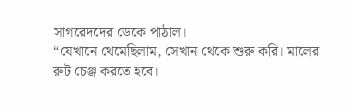সাগরেদদের ডেকে পাঠাল।
“যেখানে থেমেছিলাম, সেখান থেকে শুরু করি। মালের রুট চেঞ্জ করতে হবে।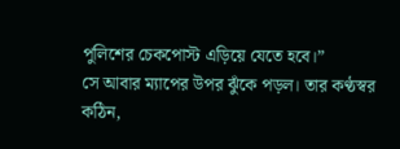পুলিশের চেকপোস্ট এড়িয়ে যেতে হবে।”
সে আবার ম্যাপের উপর ঝুঁকে পড়ল। তার কণ্ঠস্বর কঠিন,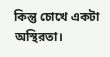কিন্তু চোখে একটা অস্থিরতা।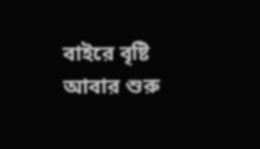বাইরে বৃষ্টি আবার শুরু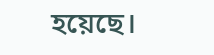হয়েছে।